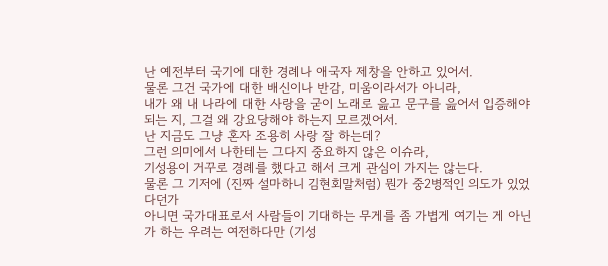난 예전부터 국기에 대한 경례나 애국자 제창을 안하고 있어서.
물론 그건 국가에 대한 배신이나 반감, 미움이라서가 아니라,
내가 왜 내 나라에 대한 사랑을 굳이 노래로 읊고 문구를 읊어서 입증해야 되는 지, 그걸 왜 강요당해야 하는지 모르겠어서.
난 지금도 그냥 혼자 조용히 사랑 잘 하는데?
그런 의미에서 나한테는 그다지 중요하지 않은 이슈라,
기성용이 거꾸로 경례를 했다고 해서 크게 관심이 가지는 않는다.
물론 그 기저에 (진짜 설마하니 김현회말처럼) 뭔가 중2병적인 의도가 있었다던가
아니면 국가대표로서 사람들이 기대하는 무게를 좀 가볍게 여기는 게 아닌가 하는 우려는 여전하다만 (기성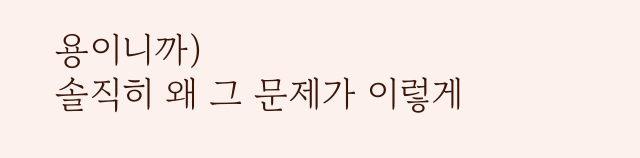용이니까)
솔직히 왜 그 문제가 이렇게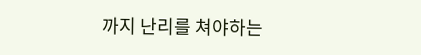까지 난리를 쳐야하는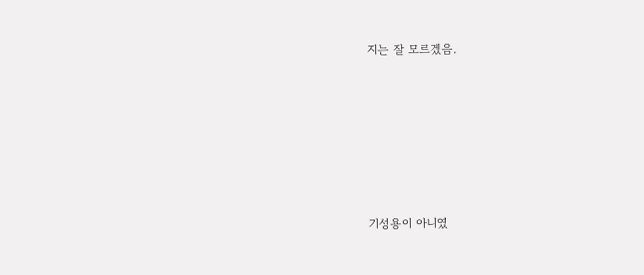지는 잘 모르겠음.









기성용이 아니였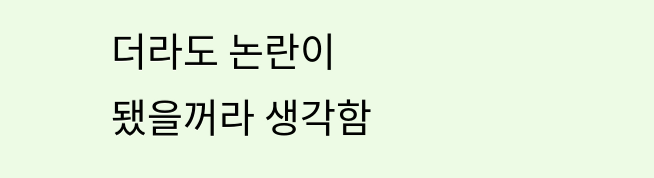더라도 논란이 됐을꺼라 생각함